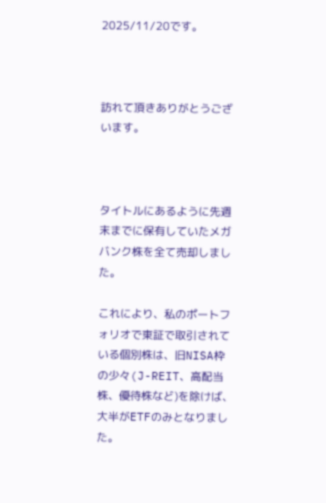2025/11/20です。



訪れて頂きありがとうございます。



タイトルにあるように先週末までに保有していたメガバンク株を全て売却しました。

これにより、私のポートフォリオで東証で取引されている個別株は、旧NISA枠の少々(J-REIT、高配当株、優待株など)を除けば、大半がETFのみとなりました。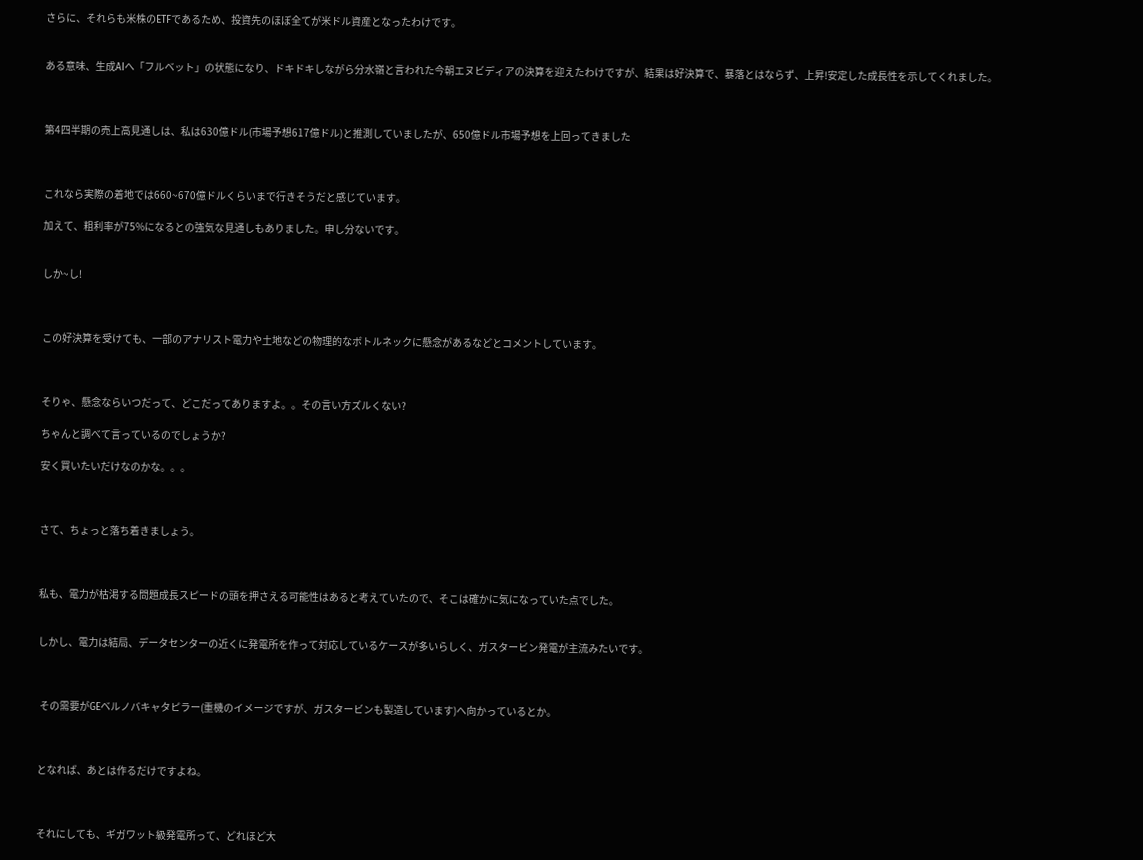さらに、それらも米株のETFであるため、投資先のほぼ全てが米ドル資産となったわけです。


ある意味、生成AIへ「フルベット」の状態になり、ドキドキしながら分水嶺と言われた今朝エヌビディアの決算を迎えたわけですが、結果は好決算で、暴落とはならず、上昇!安定した成長性を示してくれました。



第4四半期の売上高見通しは、私は630億ドル(市場予想617億ドル)と推測していましたが、650億ドル市場予想を上回ってきました



これなら実際の着地では660~670億ドルくらいまで行きそうだと感じています。

加えて、粗利率が75%になるとの強気な見通しもありました。申し分ないです。


しか~し!



この好決算を受けても、一部のアナリスト電力や土地などの物理的なボトルネックに懸念があるなどとコメントしています。



そりゃ、懸念ならいつだって、どこだってありますよ。。その言い方ズルくない?

ちゃんと調べて言っているのでしょうか?

安く買いたいだけなのかな。。。



さて、ちょっと落ち着きましょう。



私も、電力が枯渇する問題成長スピードの頭を押さえる可能性はあると考えていたので、そこは確かに気になっていた点でした。


しかし、電力は結局、データセンターの近くに発電所を作って対応しているケースが多いらしく、ガスタービン発電が主流みたいです。



 その需要がGEベルノバキャタピラー(重機のイメージですが、ガスタービンも製造しています)へ向かっているとか。



となれば、あとは作るだけですよね。



それにしても、ギガワット級発電所って、どれほど大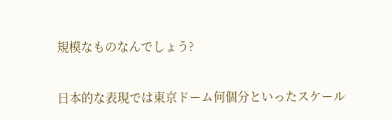規模なものなんでしょう?

日本的な表現では東京ドーム何個分といったスケール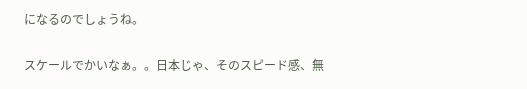になるのでしょうね。

スケールでかいなぁ。。日本じゃ、そのスピード感、無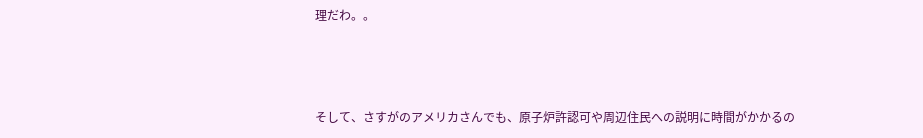理だわ。。



そして、さすがのアメリカさんでも、原子炉許認可や周辺住民への説明に時間がかかるの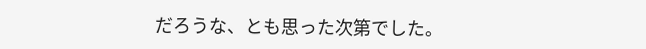だろうな、とも思った次第でした。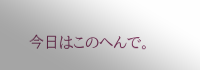今日はこのへんで。